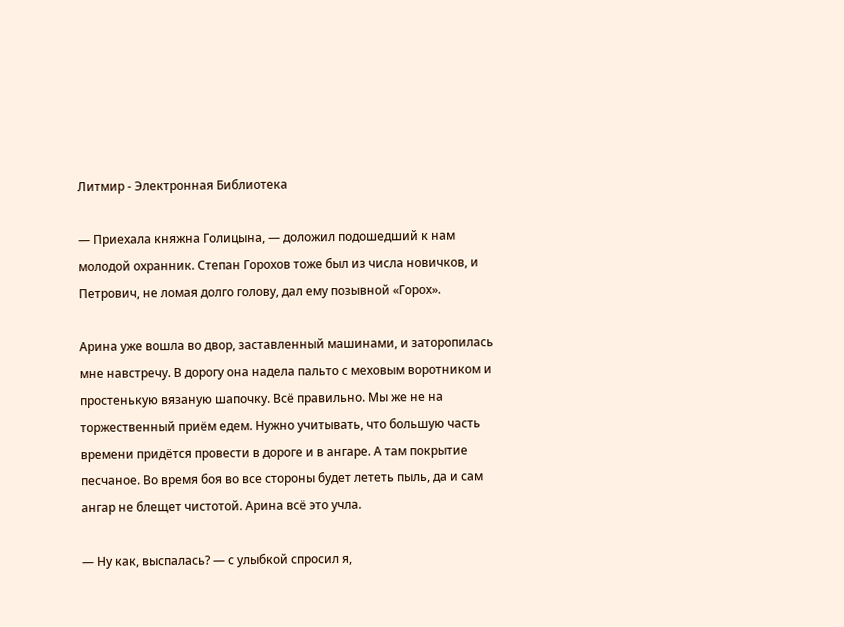Литмир - Электронная Библиотека

— Приехала княжна Голицына, — доложил подошедший к нам молодой охранник. Степан Горохов тоже был из числа новичков, и Петрович, не ломая долго голову, дал ему позывной «Горох».

Арина уже вошла во двор, заставленный машинами, и заторопилась мне навстречу. В дорогу она надела пальто с меховым воротником и простенькую вязаную шапочку. Всё правильно. Мы же не на торжественный приём едем. Нужно учитывать, что большую часть времени придётся провести в дороге и в ангаре. А там покрытие песчаное. Во время боя во все стороны будет лететь пыль, да и сам ангар не блещет чистотой. Арина всё это учла.

— Ну как, выспалась? — с улыбкой спросил я,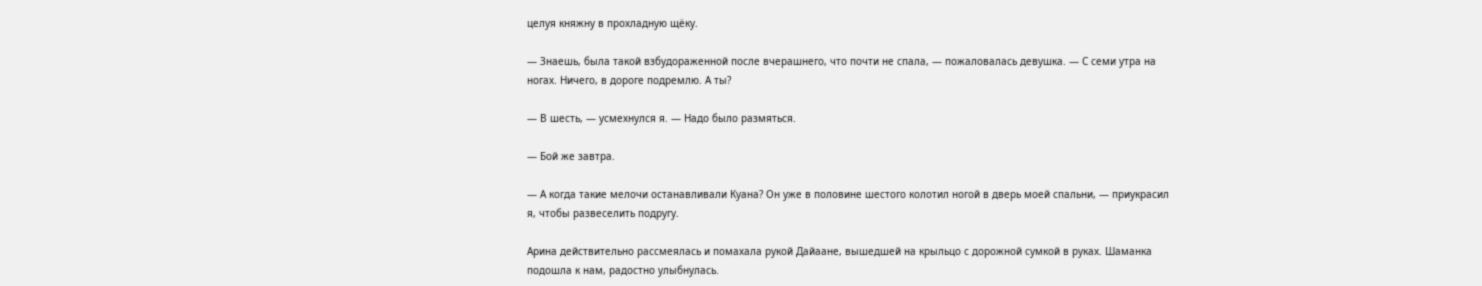целуя княжну в прохладную щёку.

— Знаешь, была такой взбудораженной после вчерашнего, что почти не спала, — пожаловалась девушка. — С семи утра на ногах. Ничего, в дороге подремлю. А ты?

— В шесть, — усмехнулся я. — Надо было размяться.

— Бой же завтра.

— А когда такие мелочи останавливали Куана? Он уже в половине шестого колотил ногой в дверь моей спальни, — приукрасил я, чтобы развеселить подругу.

Арина действительно рассмеялась и помахала рукой Дайаане, вышедшей на крыльцо с дорожной сумкой в руках. Шаманка подошла к нам, радостно улыбнулась.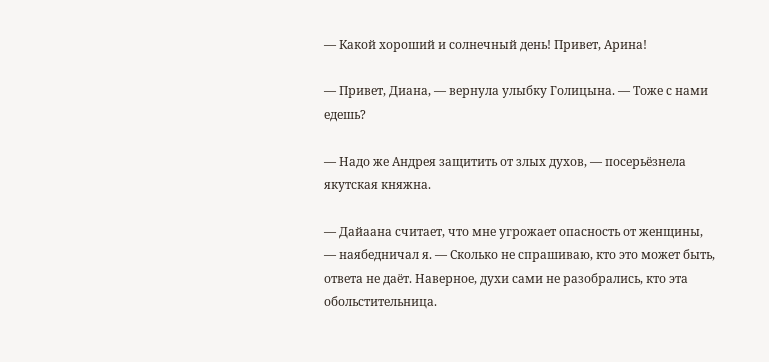— Какой хороший и солнечный день! Привет, Арина!

— Привет, Диана, — вернула улыбку Голицына. — Тоже с нами едешь?

— Надо же Андрея защитить от злых духов, — посерьёзнела якутская княжна.

— Дайаана считает, что мне угрожает опасность от женщины, — наябедничал я. — Сколько не спрашиваю, кто это может быть, ответа не даёт. Наверное, духи сами не разобрались, кто эта обольстительница.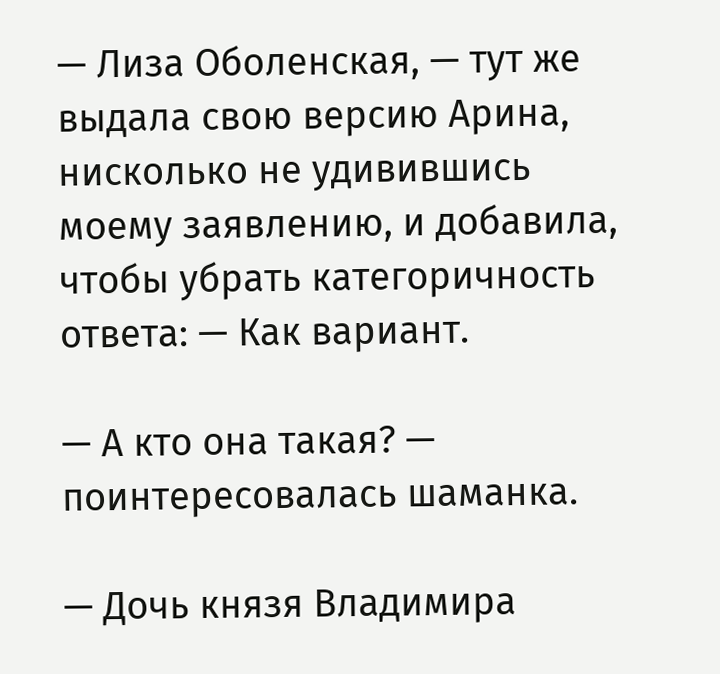— Лиза Оболенская, — тут же выдала свою версию Арина, нисколько не удивившись моему заявлению, и добавила, чтобы убрать категоричность ответа: — Как вариант.

— А кто она такая? — поинтересовалась шаманка.

— Дочь князя Владимира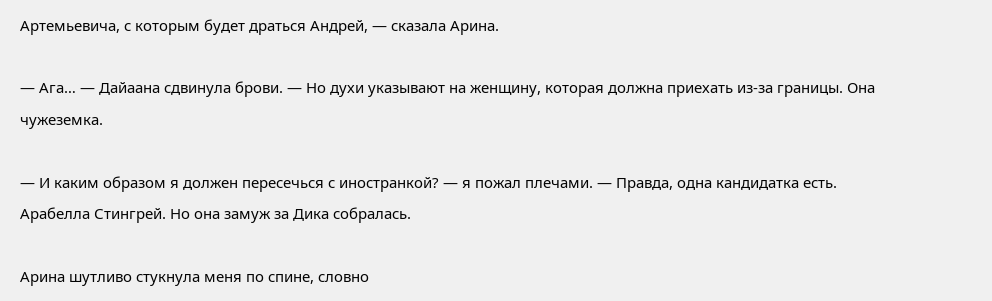Артемьевича, с которым будет драться Андрей, — сказала Арина.

— Ага… — Дайаана сдвинула брови. — Но духи указывают на женщину, которая должна приехать из-за границы. Она чужеземка.

— И каким образом я должен пересечься с иностранкой? — я пожал плечами. — Правда, одна кандидатка есть. Арабелла Стингрей. Но она замуж за Дика собралась.

Арина шутливо стукнула меня по спине, словно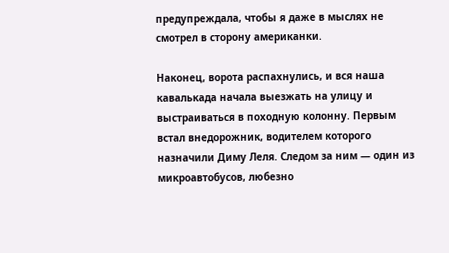предупреждала, чтобы я даже в мыслях не смотрел в сторону американки.

Наконец, ворота распахнулись, и вся наша кавалькада начала выезжать на улицу и выстраиваться в походную колонну. Первым встал внедорожник, водителем которого назначили Диму Леля. Следом за ним — один из микроавтобусов, любезно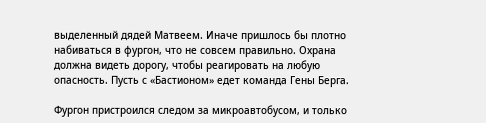выделенный дядей Матвеем. Иначе пришлось бы плотно набиваться в фургон, что не совсем правильно. Охрана должна видеть дорогу, чтобы реагировать на любую опасность. Пусть с «Бастионом» едет команда Гены Берга.

Фургон пристроился следом за микроавтобусом, и только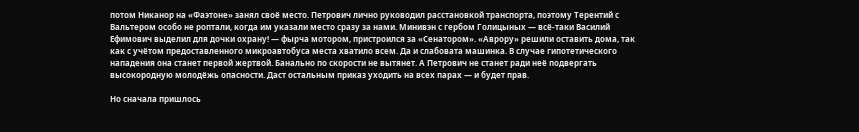потом Никанор на «Фаэтоне» занял своё место. Петрович лично руководил расстановкой транспорта, поэтому Терентий с Вальтером особо не роптали, когда им указали место сразу за нами. Минивэн с гербом Голицыных — всё-таки Василий Ефимович выделил для дочки охрану! — фырча мотором, пристроился за «Сенатором». «Аврору» решили оставить дома, так как с учётом предоставленного микроавтобуса места хватило всем. Да и слабовата машинка. В случае гипотетического нападения она станет первой жертвой. Банально по скорости не вытянет. А Петрович не станет ради неё подвергать высокородную молодёжь опасности. Даст остальным приказ уходить на всех парах — и будет прав.

Но сначала пришлось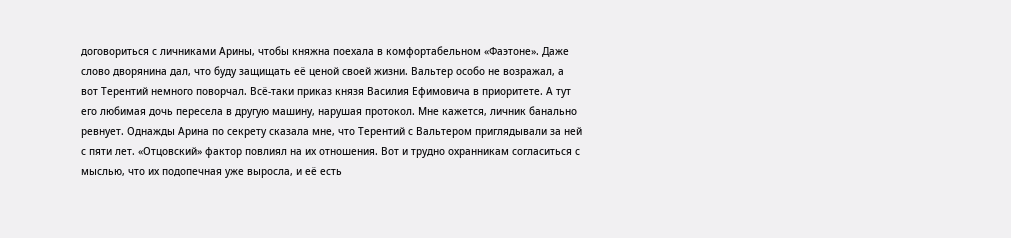договориться с личниками Арины, чтобы княжна поехала в комфортабельном «Фаэтоне». Даже слово дворянина дал, что буду защищать её ценой своей жизни. Вальтер особо не возражал, а вот Терентий немного поворчал. Всё-таки приказ князя Василия Ефимовича в приоритете. А тут его любимая дочь пересела в другую машину, нарушая протокол. Мне кажется, личник банально ревнует. Однажды Арина по секрету сказала мне, что Терентий с Вальтером приглядывали за ней с пяти лет. «Отцовский» фактор повлиял на их отношения. Вот и трудно охранникам согласиться с мыслью, что их подопечная уже выросла, и её есть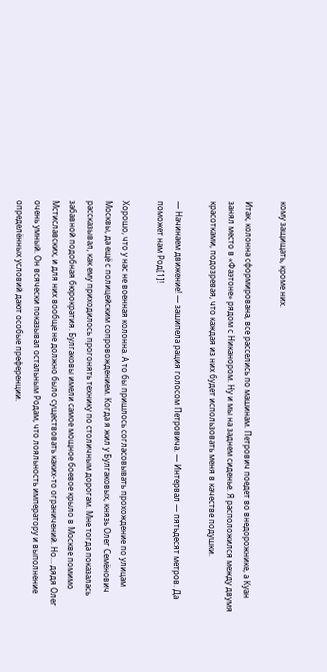кому защищать, кроме них.

Итак, колонна сформирована, все расселись по машинам. Петрович поедет во внедорожнике, а Куан занял место в «Фаэтоне» рядом с Никанором. Ну и мы на заднем сиденье. Я расположился между двумя красотками, подозревая, что каждая из них будет использовать меня в качестве подушки.

— Начинаем движение! — зашипела рация голосом Петровича. — Интервал — пятьдесят метров. Да поможет нам Род[1]!

Хорошо, что у нас не военная колонна. А то бы пришлось согласовывать прохождение по улицам Москвы, да ещё с полицейским сопровождением. Когда я жил у Булгаковых, князь Олег Семёнович рассказывал, как ему приходилось прогонять технику по столичным дорогам. Мне тогда показалась забавной подобная бюрократия. Булгаковы имели самое мощное боевое крыло в Москве помимо Мстиславских, и для них вообще не должно было существовать каких-то ограничений. Но… дядя Олег очень умный. Он всячески показывал остальным Родам, что лояльность императору и выполнение определённых условий дают особые преференции.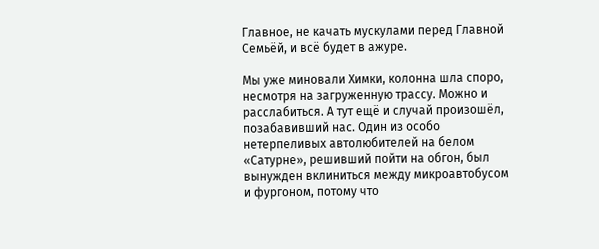Главное, не качать мускулами перед Главной Семьёй, и всё будет в ажуре.

Мы уже миновали Химки, колонна шла споро, несмотря на загруженную трассу. Можно и расслабиться. А тут ещё и случай произошёл, позабавивший нас. Один из особо нетерпеливых автолюбителей на белом «Сатурне», решивший пойти на обгон, был вынужден вклиниться между микроавтобусом и фургоном, потому что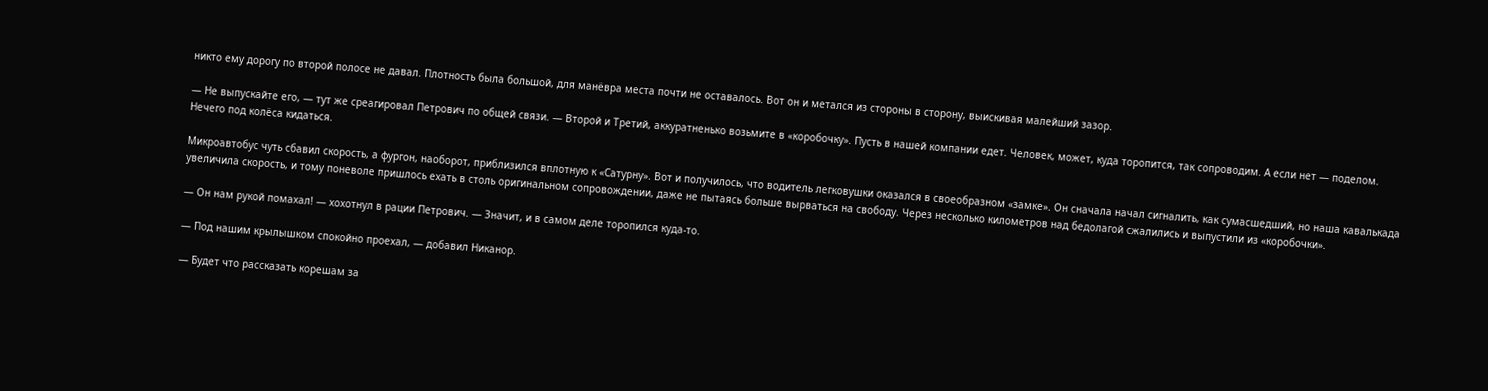никто ему дорогу по второй полосе не давал. Плотность была большой, для манёвра места почти не оставалось. Вот он и метался из стороны в сторону, выискивая малейший зазор.

— Не выпускайте его, — тут же среагировал Петрович по общей связи. — Второй и Третий, аккуратненько возьмите в «коробочку». Пусть в нашей компании едет. Человек, может, куда торопится, так сопроводим. А если нет — поделом. Нечего под колёса кидаться.

Микроавтобус чуть сбавил скорость, а фургон, наоборот, приблизился вплотную к «Сатурну». Вот и получилось, что водитель легковушки оказался в своеобразном «замке». Он сначала начал сигналить, как сумасшедший, но наша кавалькада увеличила скорость, и тому поневоле пришлось ехать в столь оригинальном сопровождении, даже не пытаясь больше вырваться на свободу. Через несколько километров над бедолагой сжалились и выпустили из «коробочки».

— Он нам рукой помахал! — хохотнул в рации Петрович. — Значит, и в самом деле торопился куда-то.

— Под нашим крылышком спокойно проехал, — добавил Никанор.

— Будет что рассказать корешам за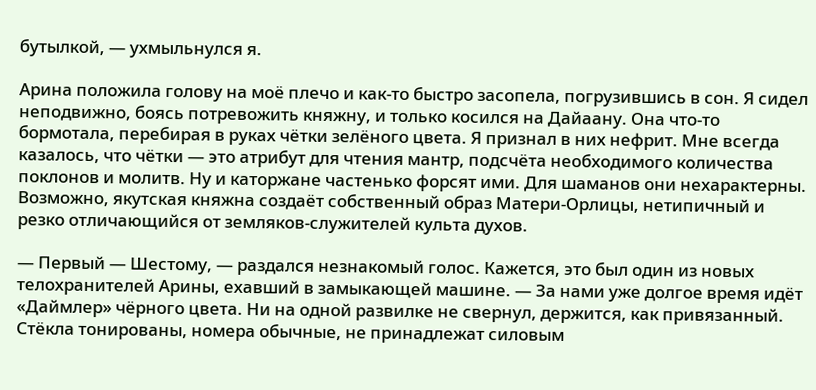бутылкой, — ухмыльнулся я.

Арина положила голову на моё плечо и как-то быстро засопела, погрузившись в сон. Я сидел неподвижно, боясь потревожить княжну, и только косился на Дайаану. Она что-то бормотала, перебирая в руках чётки зелёного цвета. Я признал в них нефрит. Мне всегда казалось, что чётки — это атрибут для чтения мантр, подсчёта необходимого количества поклонов и молитв. Ну и каторжане частенько форсят ими. Для шаманов они нехарактерны. Возможно, якутская княжна создаёт собственный образ Матери-Орлицы, нетипичный и резко отличающийся от земляков-служителей культа духов.

— Первый — Шестому, — раздался незнакомый голос. Кажется, это был один из новых телохранителей Арины, ехавший в замыкающей машине. — За нами уже долгое время идёт «Даймлер» чёрного цвета. Ни на одной развилке не свернул, держится, как привязанный. Стёкла тонированы, номера обычные, не принадлежат силовым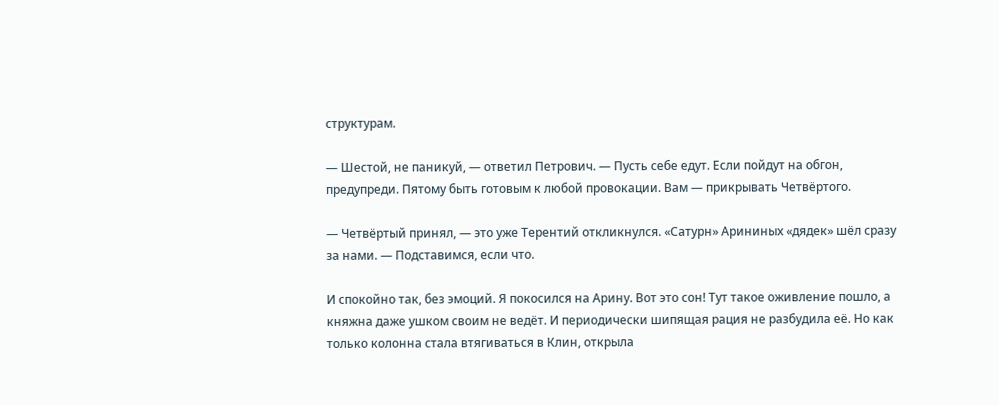структурам.

— Шестой, не паникуй, — ответил Петрович. — Пусть себе едут. Если пойдут на обгон, предупреди. Пятому быть готовым к любой провокации. Вам — прикрывать Четвёртого.

— Четвёртый принял, — это уже Терентий откликнулся. «Сатурн» Арининых «дядек» шёл сразу за нами. — Подставимся, если что.

И спокойно так, без эмоций. Я покосился на Арину. Вот это сон! Тут такое оживление пошло, а княжна даже ушком своим не ведёт. И периодически шипящая рация не разбудила её. Но как только колонна стала втягиваться в Клин, открыла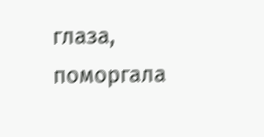глаза, поморгала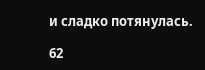и сладко потянулась.

62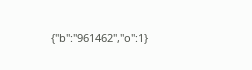{"b":"961462","o":1}